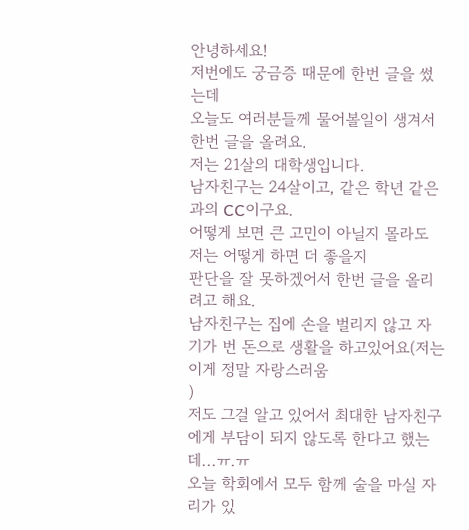안녕하세요!
저번에도 궁금증 때문에 한번 글을 썼는데
오늘도 여러분들께 물어볼일이 생겨서 한번 글을 올려요.
저는 21살의 대학생입니다.
남자친구는 24살이고, 같은 학년 같은 과의 CC이구요.
어떻게 보면 큰 고민이 아닐지 몰라도 저는 어떻게 하면 더 좋을지
판단을 잘 못하겠어서 한번 글을 올리려고 해요.
남자친구는 집에 손을 벌리지 않고 자기가 번 돈으로 생활을 하고있어요(저는 이게 정말 자랑스러움
)
저도 그걸 알고 있어서 최대한 남자친구에게 부담이 되지 않도록 한다고 했는데...ㅠ.ㅠ
오늘 학회에서 모두 함께 술을 마실 자리가 있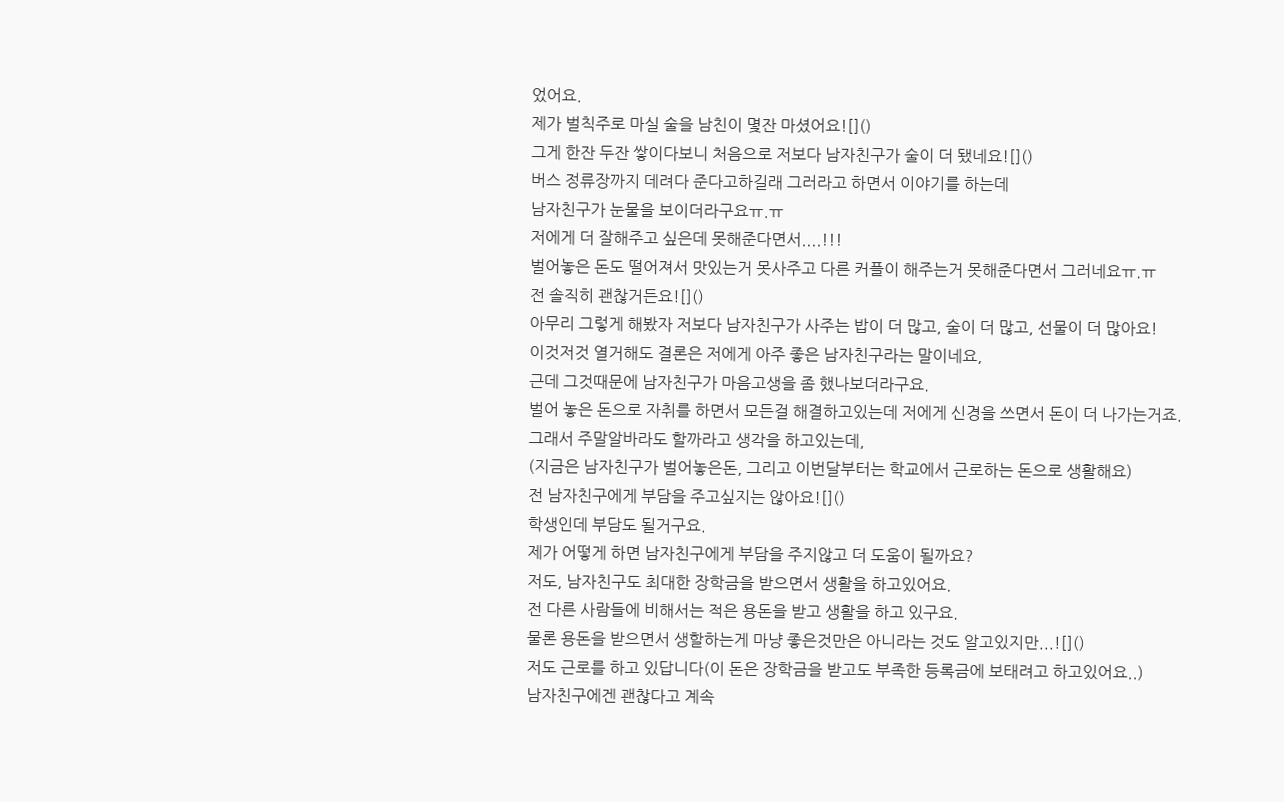었어요.
제가 벌칙주로 마실 술을 남친이 몇잔 마셨어요![]()
그게 한잔 두잔 쌓이다보니 처음으로 저보다 남자친구가 술이 더 됐네요![]()
버스 정류장까지 데려다 준다고하길래 그러라고 하면서 이야기를 하는데
남자친구가 눈물을 보이더라구요ㅠ.ㅠ
저에게 더 잘해주고 싶은데 못해준다면서....!!!
벌어놓은 돈도 떨어져서 맛있는거 못사주고 다른 커플이 해주는거 못해준다면서 그러네요ㅠ.ㅠ
전 솔직히 괜찮거든요![]()
아무리 그렇게 해봤자 저보다 남자친구가 사주는 밥이 더 많고, 술이 더 많고, 선물이 더 많아요!
이것저것 열거해도 결론은 저에게 아주 좋은 남자친구라는 말이네요,
근데 그것때문에 남자친구가 마음고생을 좀 했나보더라구요.
벌어 놓은 돈으로 자취를 하면서 모든걸 해결하고있는데 저에게 신경을 쓰면서 돈이 더 나가는거죠.
그래서 주말알바라도 할까라고 생각을 하고있는데,
(지금은 남자친구가 벌어놓은돈, 그리고 이번달부터는 학교에서 근로하는 돈으로 생활해요)
전 남자친구에게 부담을 주고싶지는 않아요![]()
학생인데 부담도 될거구요.
제가 어떻게 하면 남자친구에게 부담을 주지않고 더 도움이 될까요?
저도, 남자친구도 최대한 장학금을 받으면서 생활을 하고있어요.
전 다른 사람들에 비해서는 적은 용돈을 받고 생활을 하고 있구요.
물론 용돈을 받으면서 생할하는게 마냥 좋은것만은 아니라는 것도 알고있지만...![]()
저도 근로를 하고 있답니다(이 돈은 장학금을 받고도 부족한 등록금에 보태려고 하고있어요..)
남자친구에겐 괜찮다고 계속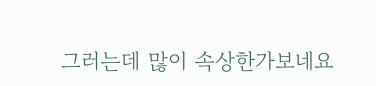그러는데 많이 속상한가보네요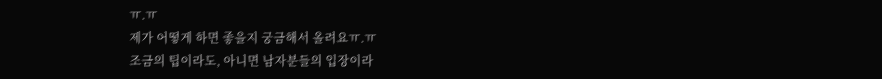ㅠ.ㅠ
제가 어떻게 하면 좋을지 궁금해서 올려요ㅠ.ㅠ
조금의 팁이라도, 아니면 남자분들의 입장이라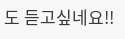도 듣고싶네요!!